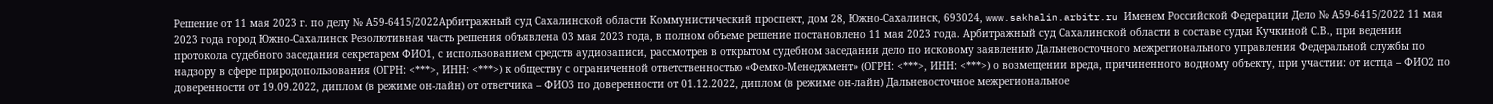Решение от 11 мая 2023 г. по делу № А59-6415/2022Арбитражный суд Сахалинской области Коммунистический проспект, дом 28, Южно-Сахалинск, 693024, www.sakhalin.arbitr.ru Именем Российской Федерации Дело № А59-6415/2022 11 мая 2023 года город Южно-Сахалинск Резолютивная часть решения объявлена 03 мая 2023 года, в полном объеме решение постановлено 11 мая 2023 года. Арбитражный суд Сахалинской области в составе судьи Кучкиной С.В., при ведении протокола судебного заседания секретарем ФИО1, с использованием средств аудиозаписи, рассмотрев в открытом судебном заседании дело по исковому заявлению Дальневосточного межрегионального управления Федеральной службы по надзору в сфере природопользования (ОГРН: <***>, ИНН: <***>) к обществу с ограниченной ответственностью «Фемко-Менеджмент» (ОГРН: <***>, ИНН: <***>) о возмещении вреда, причиненного водному объекту, при участии: от истца – ФИО2 по доверенности от 19.09.2022, диплом (в режиме он-лайн) от ответчика – ФИО3 по доверенности от 01.12.2022, диплом (в режиме он-лайн) Дальневосточное межрегиональное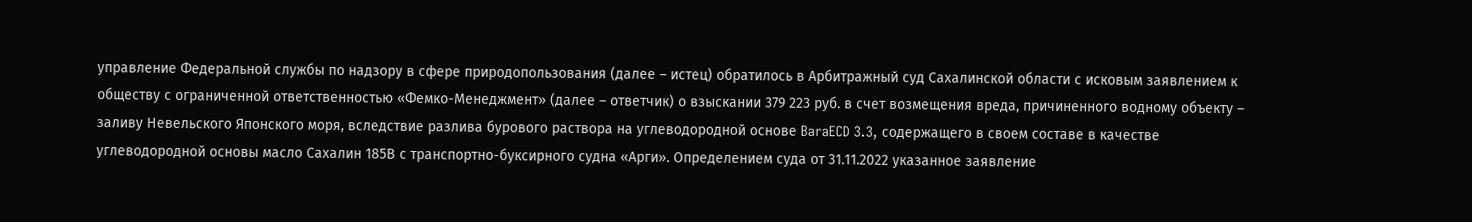управление Федеральной службы по надзору в сфере природопользования (далее – истец) обратилось в Арбитражный суд Сахалинской области с исковым заявлением к обществу с ограниченной ответственностью «Фемко-Менеджмент» (далее – ответчик) о взыскании 379 223 руб. в счет возмещения вреда, причиненного водному объекту – заливу Невельского Японского моря, вследствие разлива бурового раствора на углеводородной основе BaraECD 3.3, содержащего в своем составе в качестве углеводородной основы масло Сахалин 185В с транспортно-буксирного судна «Арги». Определением суда от 31.11.2022 указанное заявление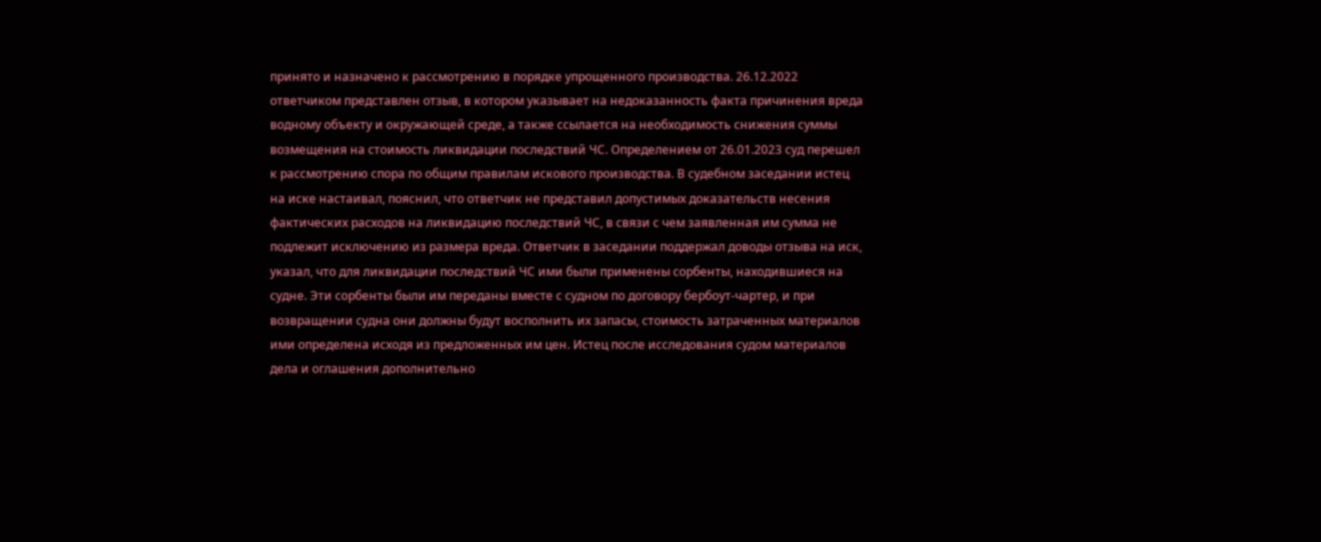принято и назначено к рассмотрению в порядке упрощенного производства. 26.12.2022 ответчиком представлен отзыв, в котором указывает на недоказанность факта причинения вреда водному объекту и окружающей среде, а также ссылается на необходимость снижения суммы возмещения на стоимость ликвидации последствий ЧС. Определением от 26.01.2023 суд перешел к рассмотрению спора по общим правилам искового производства. В судебном заседании истец на иске настаивал, пояснил, что ответчик не представил допустимых доказательств несения фактических расходов на ликвидацию последствий ЧС, в связи с чем заявленная им сумма не подлежит исключению из размера вреда. Ответчик в заседании поддержал доводы отзыва на иск, указал, что для ликвидации последствий ЧС ими были применены сорбенты, находившиеся на судне. Эти сорбенты были им переданы вместе с судном по договору бербоут-чартер, и при возвращении судна они должны будут восполнить их запасы, стоимость затраченных материалов ими определена исходя из предложенных им цен. Истец после исследования судом материалов дела и оглашения дополнительно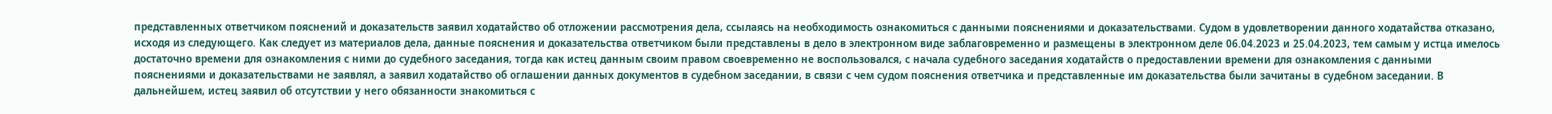представленных ответчиком пояснений и доказательств заявил ходатайство об отложении рассмотрения дела, ссылаясь на необходимость ознакомиться с данными пояснениями и доказательствами. Судом в удовлетворении данного ходатайства отказано, исходя из следующего. Как следует из материалов дела, данные пояснения и доказательства ответчиком были представлены в дело в электронном виде заблаговременно и размещены в электронном деле 06.04.2023 и 25.04.2023, тем самым у истца имелось достаточно времени для ознакомления с ними до судебного заседания, тогда как истец данным своим правом своевременно не воспользовался, с начала судебного заседания ходатайств о предоставлении времени для ознакомления с данными пояснениями и доказательствами не заявлял, а заявил ходатайство об оглашении данных документов в судебном заседании, в связи с чем судом пояснения ответчика и представленные им доказательства были зачитаны в судебном заседании. В дальнейшем, истец заявил об отсутствии у него обязанности знакомиться с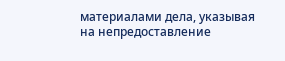материалами дела, указывая на непредоставление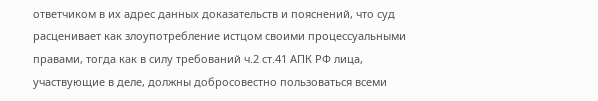ответчиком в их адрес данных доказательств и пояснений, что суд расценивает как злоупотребление истцом своими процессуальными правами, тогда как в силу требований ч.2 ст.41 АПК РФ лица, участвующие в деле, должны добросовестно пользоваться всеми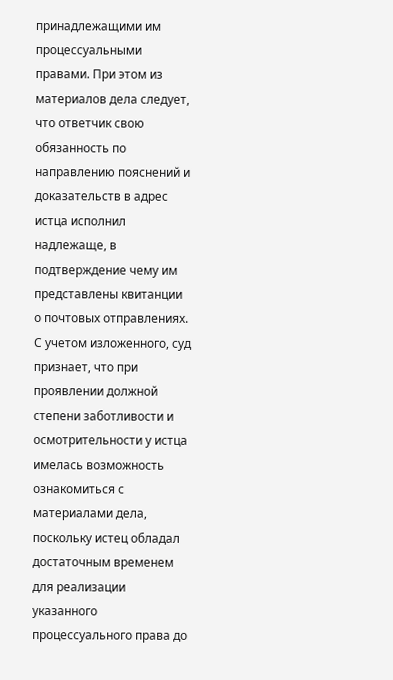принадлежащими им процессуальными правами. При этом из материалов дела следует, что ответчик свою обязанность по направлению пояснений и доказательств в адрес истца исполнил надлежаще, в подтверждение чему им представлены квитанции о почтовых отправлениях. С учетом изложенного, суд признает, что при проявлении должной степени заботливости и осмотрительности у истца имелась возможность ознакомиться с материалами дела, поскольку истец обладал достаточным временем для реализации указанного процессуального права до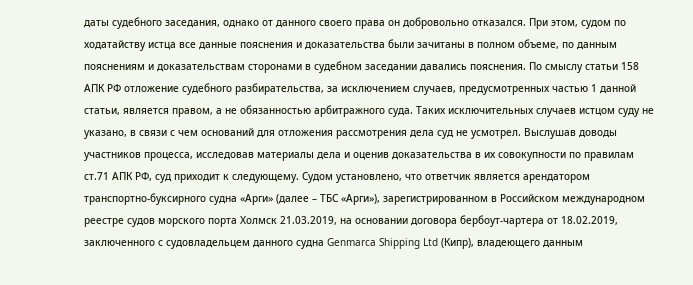даты судебного заседания, однако от данного своего права он добровольно отказался. При этом, судом по ходатайству истца все данные пояснения и доказательства были зачитаны в полном объеме, по данным пояснениям и доказательствам сторонами в судебном заседании давались пояснения. По смыслу статьи 158 АПК РФ отложение судебного разбирательства, за исключением случаев, предусмотренных частью 1 данной статьи, является правом, а не обязанностью арбитражного суда. Таких исключительных случаев истцом суду не указано, в связи с чем оснований для отложения рассмотрения дела суд не усмотрел. Выслушав доводы участников процесса, исследовав материалы дела и оценив доказательства в их совокупности по правилам ст.71 АПК РФ, суд приходит к следующему. Судом установлено, что ответчик является арендатором транспортно-буксирного судна «Арги» (далее – ТБС «Арги»), зарегистрированном в Российском международном реестре судов морского порта Холмск 21.03.2019, на основании договора бербоут-чартера от 18.02.2019, заключенного с судовладельцем данного судна Genmarca Shipping Ltd (Кипр), владеющего данным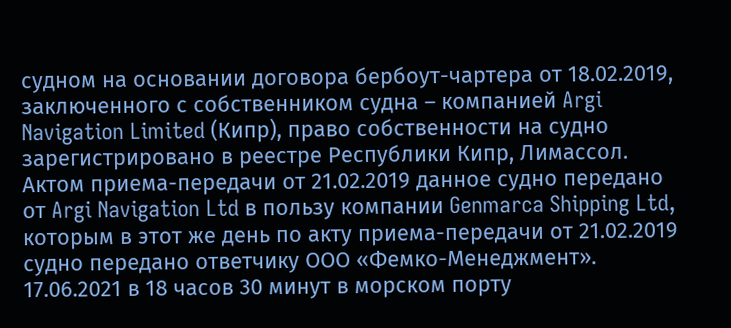судном на основании договора бербоут-чартера от 18.02.2019, заключенного с собственником судна – компанией Argi Navigation Limited (Кипр), право собственности на судно зарегистрировано в реестре Республики Кипр, Лимассол. Актом приема-передачи от 21.02.2019 данное судно передано от Argi Navigation Ltd в пользу компании Genmarca Shipping Ltd, которым в этот же день по акту приема-передачи от 21.02.2019 судно передано ответчику ООО «Фемко-Менеджмент». 17.06.2021 в 18 часов 30 минут в морском порту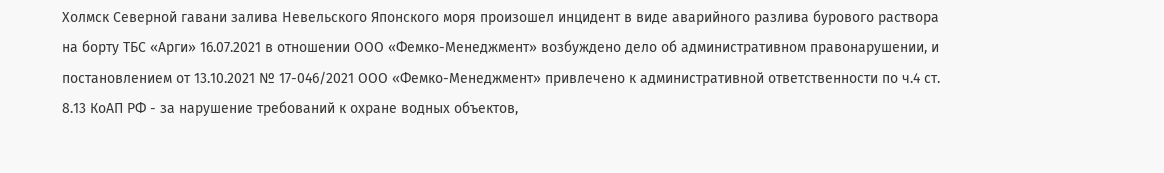Холмск Северной гавани залива Невельского Японского моря произошел инцидент в виде аварийного разлива бурового раствора на борту ТБС «Арги» 16.07.2021 в отношении ООО «Фемко-Менеджмент» возбуждено дело об административном правонарушении, и постановлением от 13.10.2021 № 17-046/2021 ООО «Фемко-Менеджмент» привлечено к административной ответственности по ч.4 ст. 8.13 КоАП РФ - за нарушение требований к охране водных объектов,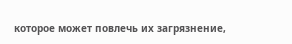которое может повлечь их загрязнение,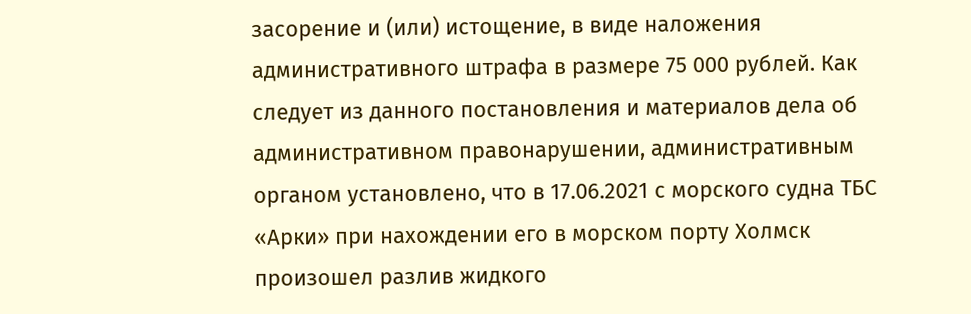засорение и (или) истощение, в виде наложения административного штрафа в размере 75 000 рублей. Как следует из данного постановления и материалов дела об административном правонарушении, административным органом установлено, что в 17.06.2021 с морского судна ТБС «Арки» при нахождении его в морском порту Холмск произошел разлив жидкого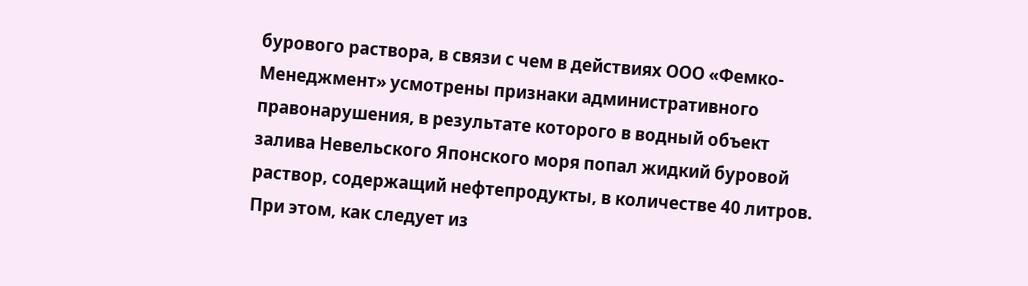бурового раствора, в связи с чем в действиях ООО «Фемко-Менеджмент» усмотрены признаки административного правонарушения, в результате которого в водный объект залива Невельского Японского моря попал жидкий буровой раствор, содержащий нефтепродукты, в количестве 40 литров. При этом, как следует из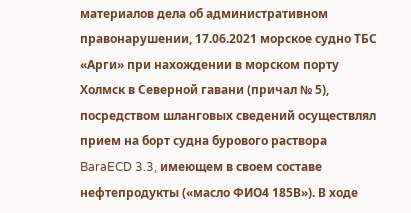материалов дела об административном правонарушении, 17.06.2021 морское судно ТБС «Арги» при нахождении в морском порту Холмск в Северной гавани (причал № 5), посредством шланговых сведений осуществлял прием на борт судна бурового раствора BaraECD 3.3, имеющем в своем составе нефтепродукты («масло ФИО4 185В»). В ходе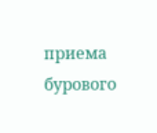приема бурового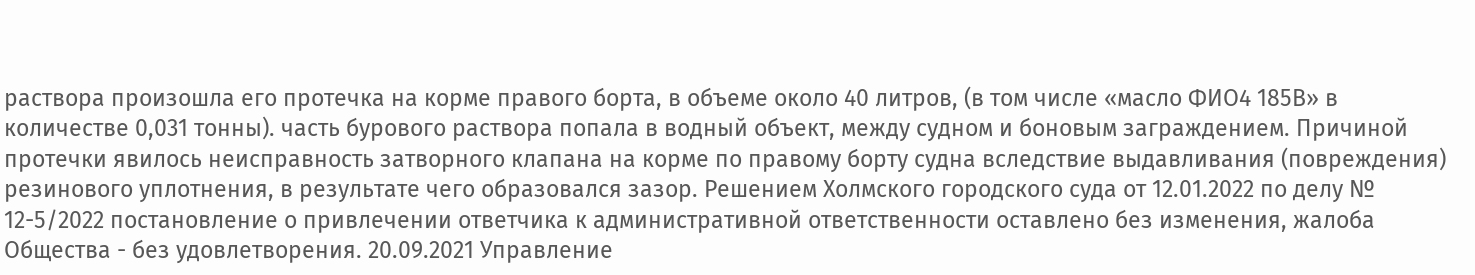раствора произошла его протечка на корме правого борта, в объеме около 40 литров, (в том числе «масло ФИО4 185В» в количестве 0,031 тонны). часть бурового раствора попала в водный объект, между судном и боновым заграждением. Причиной протечки явилось неисправность затворного клапана на корме по правому борту судна вследствие выдавливания (повреждения) резинового уплотнения, в результате чего образовался зазор. Решением Холмского городского суда от 12.01.2022 по делу № 12-5/2022 постановление о привлечении ответчика к административной ответственности оставлено без изменения, жалоба Общества - без удовлетворения. 20.09.2021 Управление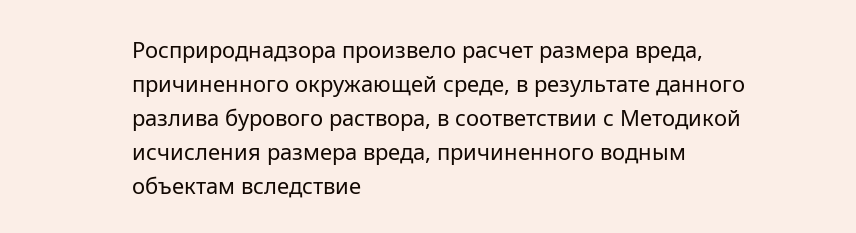Росприроднадзора произвело расчет размера вреда, причиненного окружающей среде, в результате данного разлива бурового раствора, в соответствии с Методикой исчисления размера вреда, причиненного водным объектам вследствие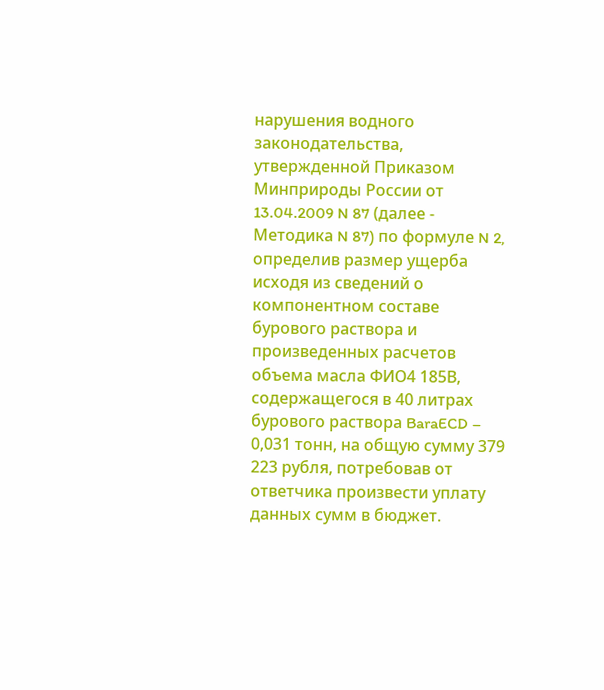нарушения водного законодательства, утвержденной Приказом Минприроды России от 13.04.2009 N 87 (далее - Методика N 87) по формуле N 2, определив размер ущерба исходя из сведений о компонентном составе бурового раствора и произведенных расчетов объема масла ФИО4 185В, содержащегося в 40 литрах бурового раствора BaraECD – 0,031 тонн, на общую сумму 379 223 рубля, потребовав от ответчика произвести уплату данных сумм в бюджет.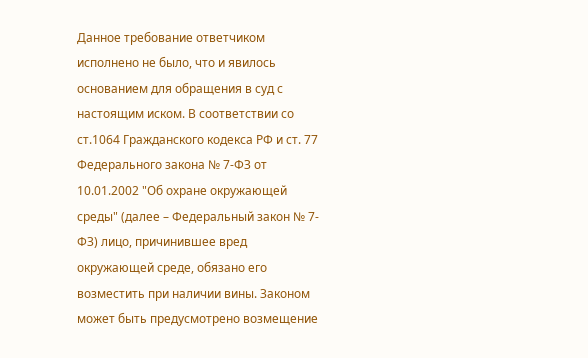Данное требование ответчиком исполнено не было, что и явилось основанием для обращения в суд с настоящим иском. В соответствии со ст.1064 Гражданского кодекса РФ и ст. 77 Федерального закона № 7-ФЗ от 10.01.2002 "Об охране окружающей среды" (далее – Федеральный закон № 7-ФЗ) лицо, причинившее вред окружающей среде, обязано его возместить при наличии вины. Законом может быть предусмотрено возмещение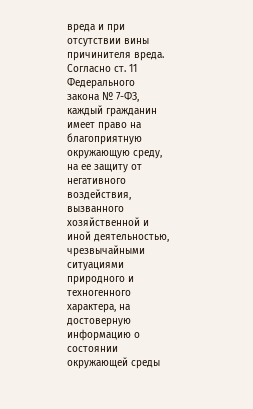вреда и при отсутствии вины причинителя вреда. Согласно ст. 11 Федерального закона № 7-ФЗ, каждый гражданин имеет право на благоприятную окружающую среду, на ее защиту от негативного воздействия, вызванного хозяйственной и иной деятельностью, чрезвычайными ситуациями природного и техногенного характера, на достоверную информацию о состоянии окружающей среды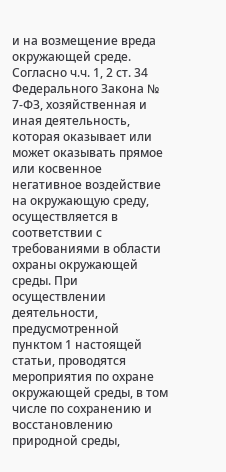и на возмещение вреда окружающей среде. Согласно ч.ч. 1, 2 ст. 34 Федерального Закона № 7-ФЗ, хозяйственная и иная деятельность, которая оказывает или может оказывать прямое или косвенное негативное воздействие на окружающую среду, осуществляется в соответствии с требованиями в области охраны окружающей среды. При осуществлении деятельности, предусмотренной пунктом 1 настоящей статьи, проводятся мероприятия по охране окружающей среды, в том числе по сохранению и восстановлению природной среды,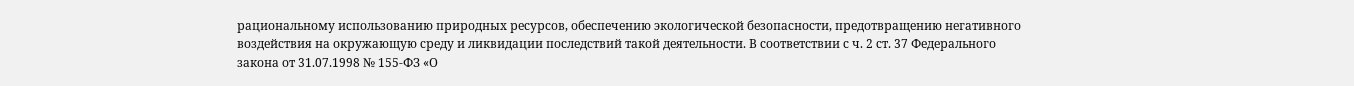рациональному использованию природных ресурсов, обеспечению экологической безопасности, предотвращению негативного воздействия на окружающую среду и ликвидации последствий такой деятельности. В соответствии с ч. 2 ст. 37 Федерального закона от 31.07.1998 № 155-ФЗ «О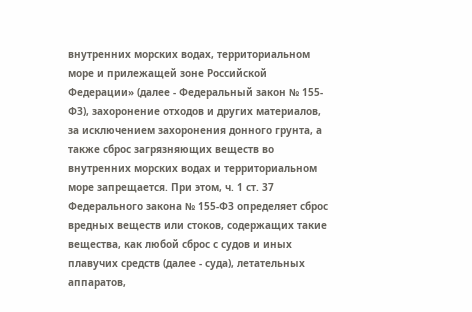внутренних морских водах, территориальном море и прилежащей зоне Российской Федерации» (далее - Федеральный закон № 155-ФЗ), захоронение отходов и других материалов, за исключением захоронения донного грунта, а также сброс загрязняющих веществ во внутренних морских водах и территориальном море запрещается. При этом, ч. 1 ст. 37 Федерального закона № 155-ФЗ определяет сброс вредных веществ или стоков, содержащих такие вещества, как любой сброс с судов и иных плавучих средств (далее - суда), летательных аппаратов,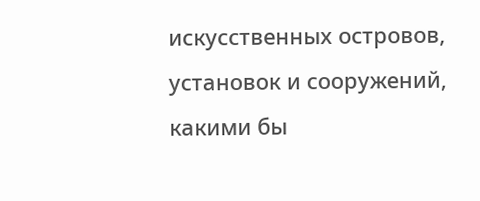искусственных островов, установок и сооружений, какими бы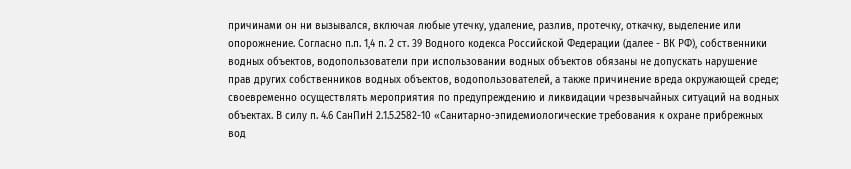причинами он ни вызывался, включая любые утечку, удаление, разлив, протечку, откачку, выделение или опорожнение. Согласно п.п. 1,4 п. 2 ст. 39 Водного кодекса Российской Федерации (далее - ВК РФ), собственники водных объектов, водопользователи при использовании водных объектов обязаны не допускать нарушение прав других собственников водных объектов, водопользователей, а также причинение вреда окружающей среде; своевременно осуществлять мероприятия по предупреждению и ликвидации чрезвычайных ситуаций на водных объектах. В силу п. 4.6 СанПиН 2.1.5.2582-10 «Санитарно-эпидемиологические требования к охране прибрежных вод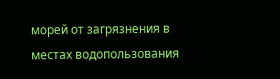морей от загрязнения в местах водопользования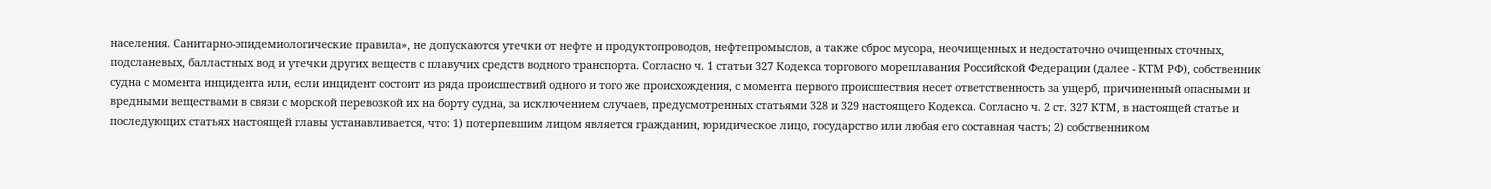населения. Санитарно-эпидемиологические правила», не допускаются утечки от нефте и продуктопроводов, нефтепромыслов, а также сброс мусора, неочищенных и недостаточно очищенных сточных, подсланевых, балластных вод и утечки других веществ с плавучих средств водного транспорта. Согласно ч. 1 статьи 327 Кодекса торгового мореплавания Российской Федерации (далее - КТМ РФ), собственник судна с момента инцидента или, если инцидент состоит из ряда происшествий одного и того же происхождения, с момента первого происшествия несет ответственность за ущерб, причиненный опасными и вредными веществами в связи с морской перевозкой их на борту судна, за исключением случаев, предусмотренных статьями 328 и 329 настоящего Кодекса. Согласно ч. 2 ст. 327 КТМ, в настоящей статье и последующих статьях настоящей главы устанавливается, что: 1) потерпевшим лицом является гражданин, юридическое лицо, государство или любая его составная часть; 2) собственником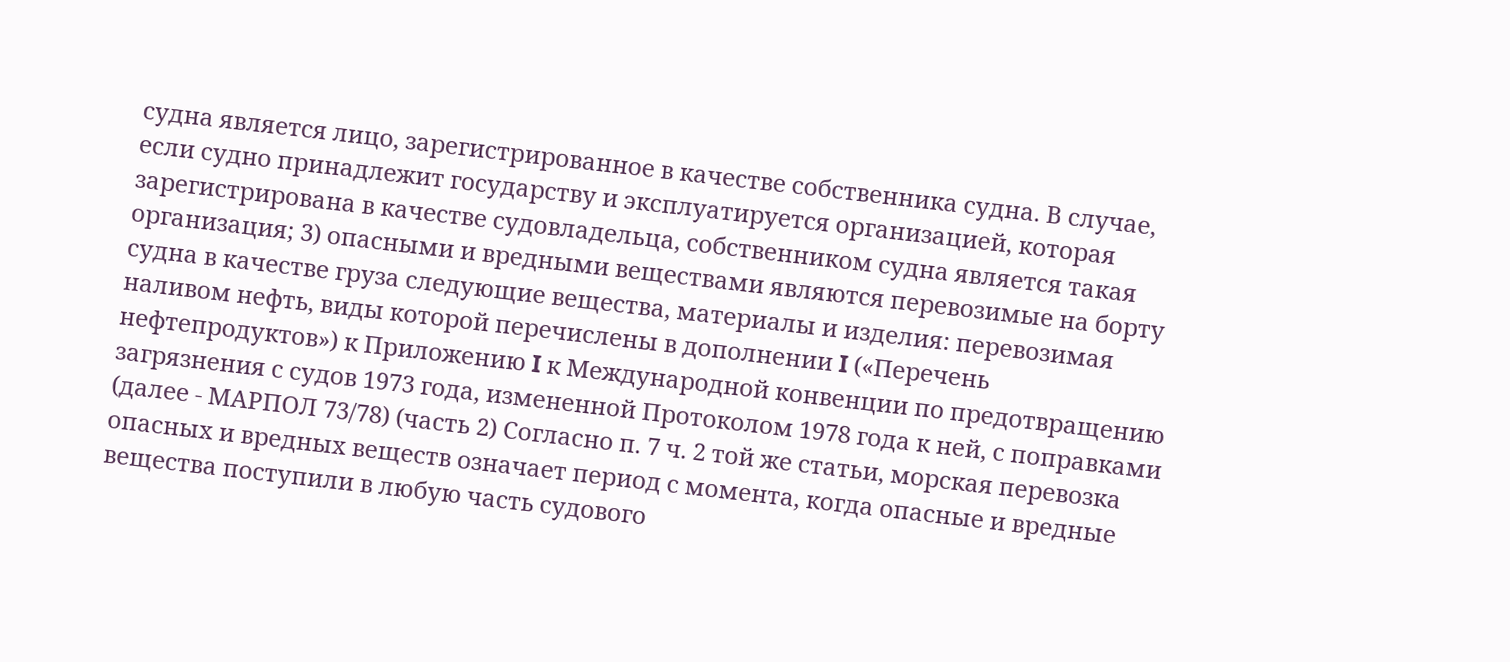судна является лицо, зарегистрированное в качестве собственника судна. В случае, если судно принадлежит государству и эксплуатируется организацией, которая зарегистрирована в качестве судовладельца, собственником судна является такая организация; 3) опасными и вредными веществами являются перевозимые на борту судна в качестве груза следующие вещества, материалы и изделия: перевозимая наливом нефть, виды которой перечислены в дополнении I («Перечень нефтепродуктов») к Приложению I к Международной конвенции по предотвращению загрязнения с судов 1973 года, измененной Протоколом 1978 года к ней, с поправками (далее - МАРПОЛ 73/78) (часть 2) Согласно п. 7 ч. 2 той же статьи, морская перевозка опасных и вредных веществ означает период с момента, когда опасные и вредные вещества поступили в любую часть судового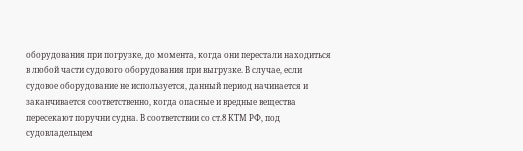оборудования при погрузке, до момента, когда они перестали находиться в любой части судового оборудования при выгрузке. В случае, если судовое оборудование не используется, данный период начинается и заканчивается соответственно, когда опасные и вредные вещества пересекают поручни судна. В соответствии со ст.8 КТМ РФ, под судовладельцем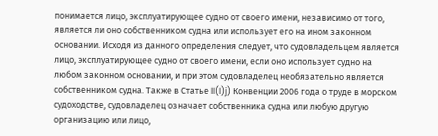понимается лицо, эксплуатирующее судно от своего имени, независимо от того, является ли оно собственником судна или использует его на ином законном основании. Исходя из данного определения следует, что судовладельцем является лицо, эксплуатирующее судно от своего имени, если оно использует судно на любом законном основании, и при этом судовладелец необязательно является собственником судна. Также в Статье II(I)j) Конвенции 2006 года о труде в морском судоходстве, судовладелец означает собственника судна или любую другую организацию или лицо,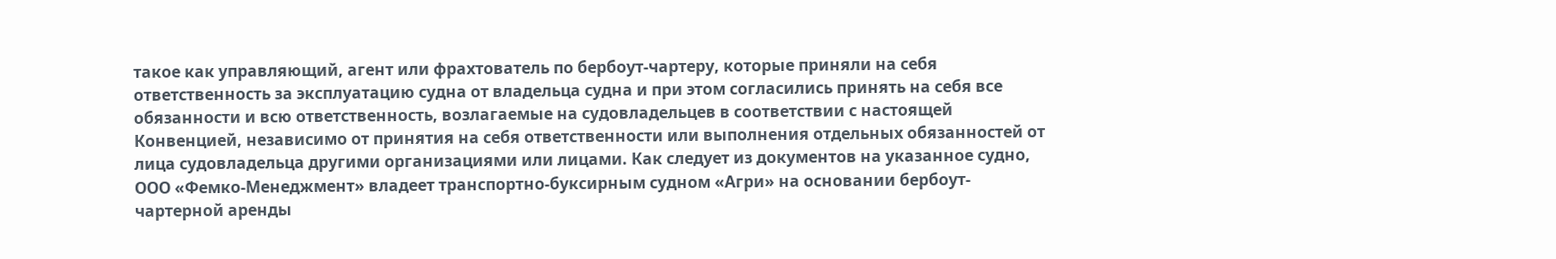такое как управляющий, агент или фрахтователь по бербоут-чартеру, которые приняли на себя ответственность за эксплуатацию судна от владельца судна и при этом согласились принять на себя все обязанности и всю ответственность, возлагаемые на судовладельцев в соответствии с настоящей Конвенцией, независимо от принятия на себя ответственности или выполнения отдельных обязанностей от лица судовладельца другими организациями или лицами. Как следует из документов на указанное судно, ООО «Фемко-Менеджмент» владеет транспортно-буксирным судном «Агри» на основании бербоут-чартерной аренды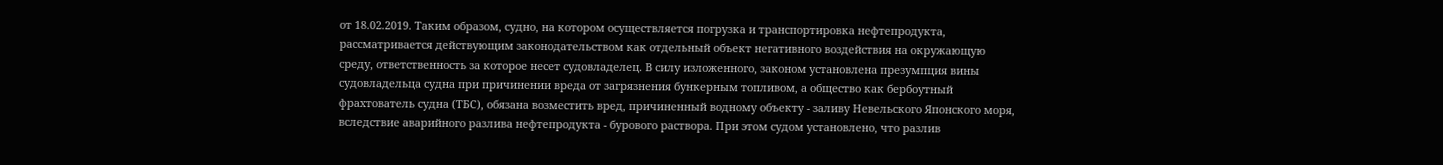от 18.02.2019. Таким образом, судно, на котором осуществляется погрузка и транспортировка нефтепродукта, рассматривается действующим законодательством как отдельный объект негативного воздействия на окружающую среду, ответственность за которое несет судовладелец. В силу изложенного, законом установлена презумпция вины судовладельца судна при причинении вреда от загрязнения бункерным топливом, а общество как бербоутный фрахтователь судна (ТБС), обязана возместить вред, причиненный водному объекту - заливу Невельского Японского моря, вследствие аварийного разлива нефтепродукта - бурового раствора. При этом судом установлено, что разлив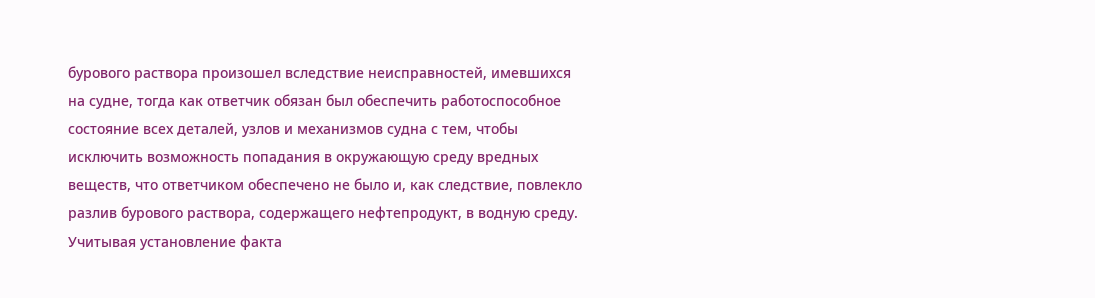бурового раствора произошел вследствие неисправностей, имевшихся на судне, тогда как ответчик обязан был обеспечить работоспособное состояние всех деталей, узлов и механизмов судна с тем, чтобы исключить возможность попадания в окружающую среду вредных веществ, что ответчиком обеспечено не было и, как следствие, повлекло разлив бурового раствора, содержащего нефтепродукт, в водную среду. Учитывая установление факта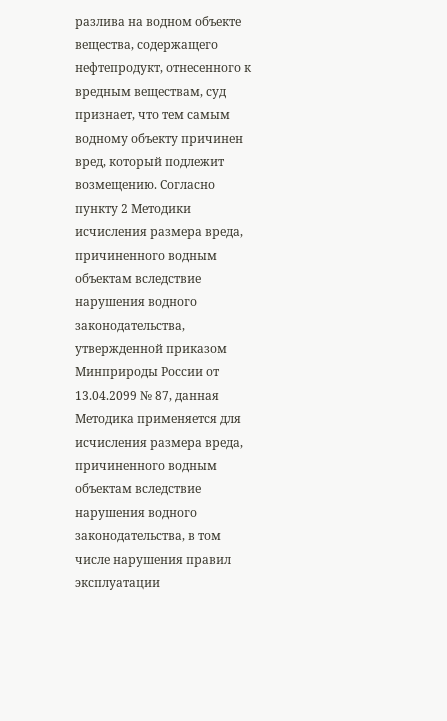разлива на водном объекте вещества, содержащего нефтепродукт, отнесенного к вредным веществам, суд признает, что тем самым водному объекту причинен вред, который подлежит возмещению. Согласно пункту 2 Методики исчисления размера вреда, причиненного водным объектам вследствие нарушения водного законодательства, утвержденной приказом Минприроды России от 13.04.2099 № 87, данная Методика применяется для исчисления размера вреда, причиненного водным объектам вследствие нарушения водного законодательства, в том числе нарушения правил эксплуатации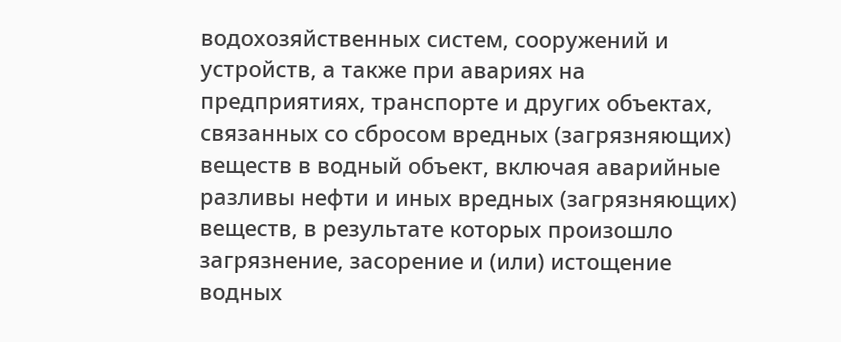водохозяйственных систем, сооружений и устройств, а также при авариях на предприятиях, транспорте и других объектах, связанных со сбросом вредных (загрязняющих) веществ в водный объект, включая аварийные разливы нефти и иных вредных (загрязняющих) веществ, в результате которых произошло загрязнение, засорение и (или) истощение водных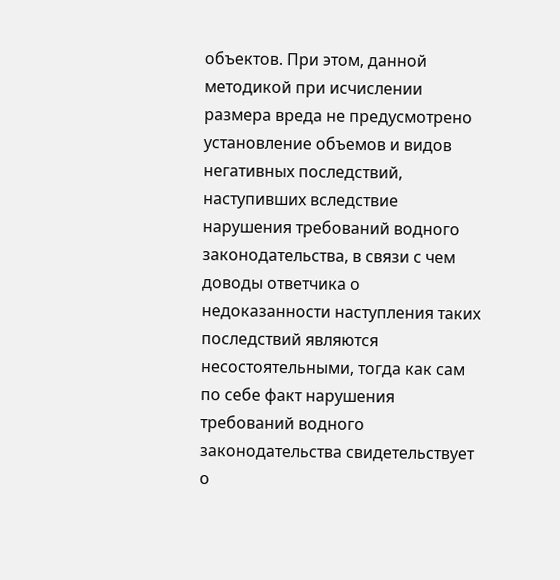объектов. При этом, данной методикой при исчислении размера вреда не предусмотрено установление объемов и видов негативных последствий, наступивших вследствие нарушения требований водного законодательства, в связи с чем доводы ответчика о недоказанности наступления таких последствий являются несостоятельными, тогда как сам по себе факт нарушения требований водного законодательства свидетельствует о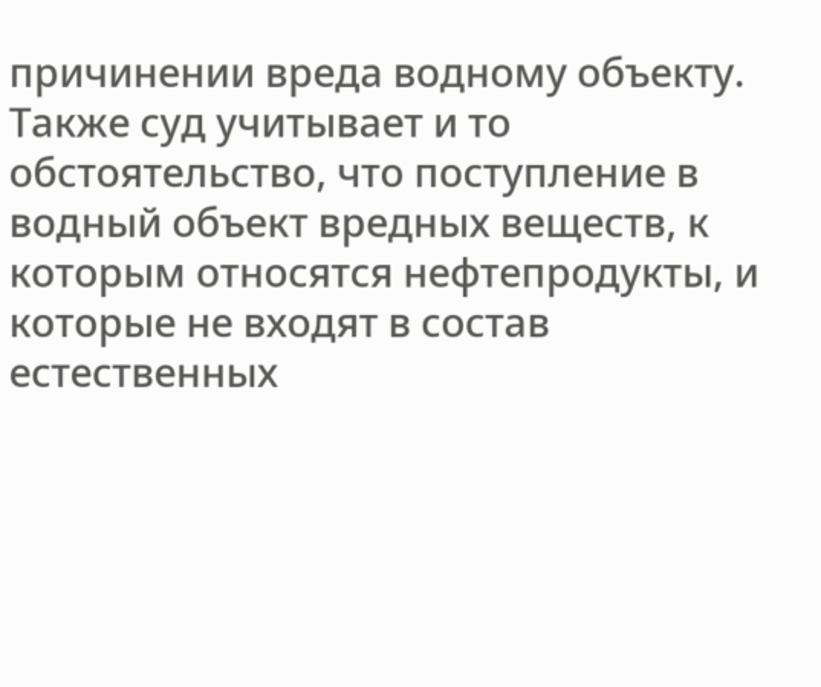причинении вреда водному объекту. Также суд учитывает и то обстоятельство, что поступление в водный объект вредных веществ, к которым относятся нефтепродукты, и которые не входят в состав естественных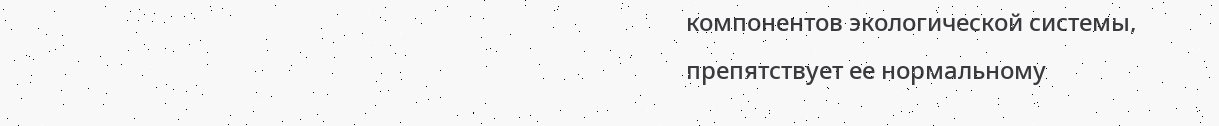компонентов экологической системы, препятствует ее нормальному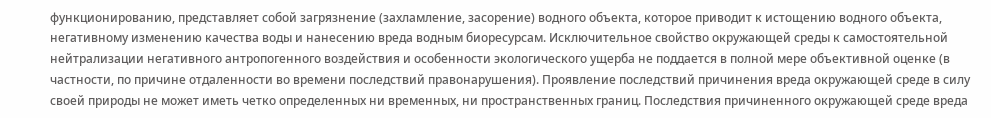функционированию, представляет собой загрязнение (захламление, засорение) водного объекта, которое приводит к истощению водного объекта, негативному изменению качества воды и нанесению вреда водным биоресурсам. Исключительное свойство окружающей среды к самостоятельной нейтрализации негативного антропогенного воздействия и особенности экологического ущерба не поддается в полной мере объективной оценке (в частности, по причине отдаленности во времени последствий правонарушения). Проявление последствий причинения вреда окружающей среде в силу своей природы не может иметь четко определенных ни временных, ни пространственных границ. Последствия причиненного окружающей среде вреда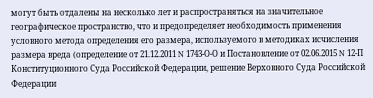могут быть отдалены на несколько лет и распространяться на значительное географическое пространство, что и предопределяет необходимость применения условного метода определения его размера, используемого в методиках исчисления размера вреда (определение от 21.12.2011 N 1743-О-О и Постановление от 02.06.2015 N 12-П Конституционного Суда Российской Федерации, решение Верховного Суда Российской Федерации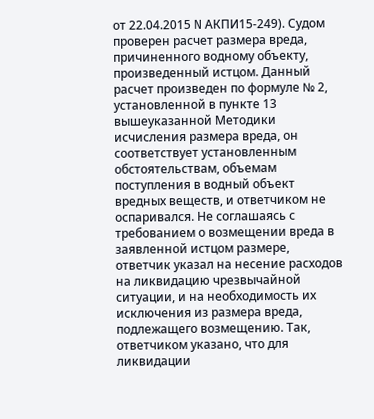от 22.04.2015 N АКПИ15-249). Судом проверен расчет размера вреда, причиненного водному объекту, произведенный истцом. Данный расчет произведен по формуле № 2, установленной в пункте 13 вышеуказанной Методики исчисления размера вреда, он соответствует установленным обстоятельствам, объемам поступления в водный объект вредных веществ, и ответчиком не оспаривался. Не соглашаясь с требованием о возмещении вреда в заявленной истцом размере, ответчик указал на несение расходов на ликвидацию чрезвычайной ситуации, и на необходимость их исключения из размера вреда, подлежащего возмещению. Так, ответчиком указано, что для ликвидации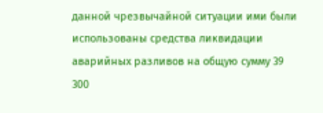данной чрезвычайной ситуации ими были использованы средства ликвидации аварийных разливов на общую сумму 39 300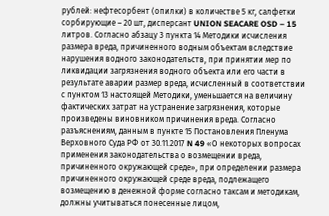рублей: нефтесорбент (опилки) в количестве 5 кг, салфетки сорбирующие – 20 шт, дисперсант UNION SEACARE OSD – 15 литров. Согласно абзацу 3 пункта 14 Методики исчисления размера вреда, причиненного водным объектам вследствие нарушения водного законодательств, при принятии мер по ликвидации загрязнения водного объекта или его части в результате аварии размер вреда, исчисленный в соответствии с пунктом 13 настоящей Методики, уменьшается на величину фактических затрат на устранение загрязнения, которые произведены виновником причинения вреда. Согласно разъяснениям, данным в пункте 15 Постановления Пленума Верховного Суда РФ от 30.11.2017 N 49 «О некоторых вопросах применения законодательства о возмещении вреда, причиненного окружающей среде», при определении размера причиненного окружающей среде вреда, подлежащего возмещению в денежной форме согласно таксам и методикам, должны учитываться понесенные лицом,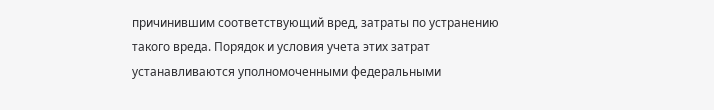причинившим соответствующий вред, затраты по устранению такого вреда. Порядок и условия учета этих затрат устанавливаются уполномоченными федеральными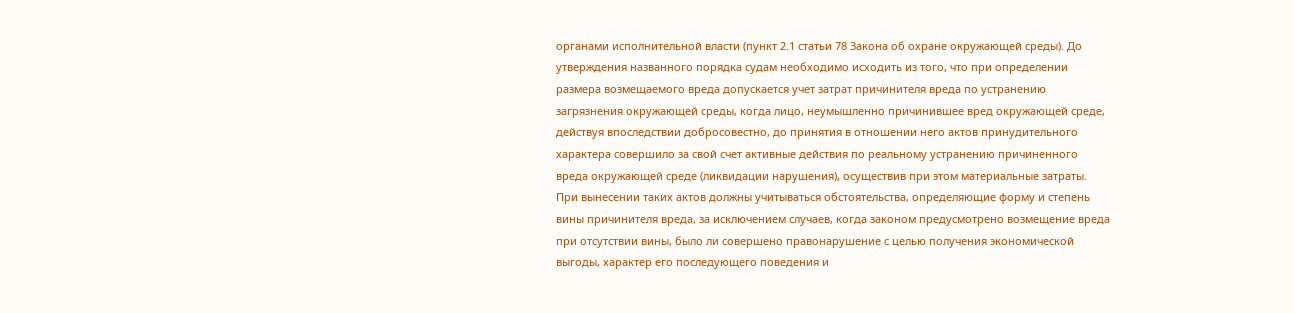органами исполнительной власти (пункт 2.1 статьи 78 Закона об охране окружающей среды). До утверждения названного порядка судам необходимо исходить из того, что при определении размера возмещаемого вреда допускается учет затрат причинителя вреда по устранению загрязнения окружающей среды, когда лицо, неумышленно причинившее вред окружающей среде, действуя впоследствии добросовестно, до принятия в отношении него актов принудительного характера совершило за свой счет активные действия по реальному устранению причиненного вреда окружающей среде (ликвидации нарушения), осуществив при этом материальные затраты. При вынесении таких актов должны учитываться обстоятельства, определяющие форму и степень вины причинителя вреда, за исключением случаев, когда законом предусмотрено возмещение вреда при отсутствии вины, было ли совершено правонарушение с целью получения экономической выгоды, характер его последующего поведения и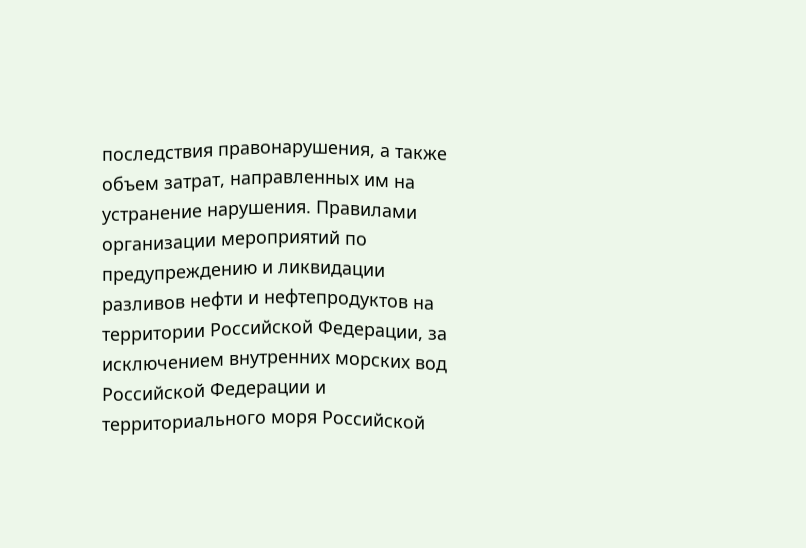последствия правонарушения, а также объем затрат, направленных им на устранение нарушения. Правилами организации мероприятий по предупреждению и ликвидации разливов нефти и нефтепродуктов на территории Российской Федерации, за исключением внутренних морских вод Российской Федерации и территориального моря Российской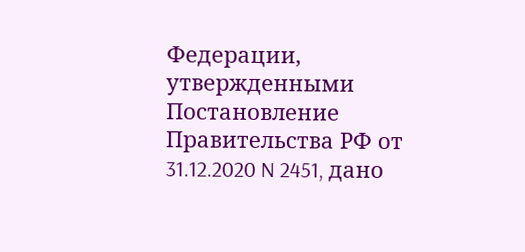Федерации, утвержденными Постановление Правительства РФ от 31.12.2020 N 2451, дано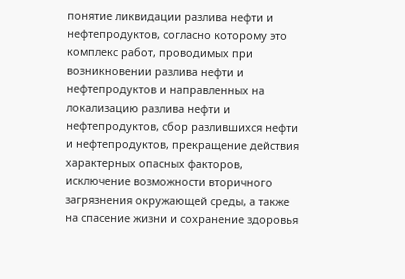понятие ликвидации разлива нефти и нефтепродуктов, согласно которому это комплекс работ, проводимых при возникновении разлива нефти и нефтепродуктов и направленных на локализацию разлива нефти и нефтепродуктов, сбор разлившихся нефти и нефтепродуктов, прекращение действия характерных опасных факторов, исключение возможности вторичного загрязнения окружающей среды, а также на спасение жизни и сохранение здоровья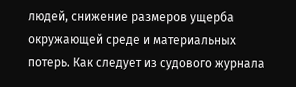людей, снижение размеров ущерба окружающей среде и материальных потерь. Как следует из судового журнала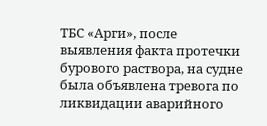ТБС «Арги», после выявления факта протечки бурового раствора, на судне была объявлена тревога по ликвидации аварийного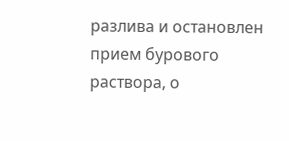разлива и остановлен прием бурового раствора, о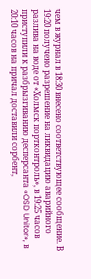чем в журнал в 18:30 внесено соответствующее сообщение. В 19:20 получено разрешение на ликвидацию аварийного разлива на воде от «Холмск портконтроль», в 19:25 часов приступили к разбрызгиванию десперсанта «OSD Unitor», в 20:10 часов на причал доставили сорбент,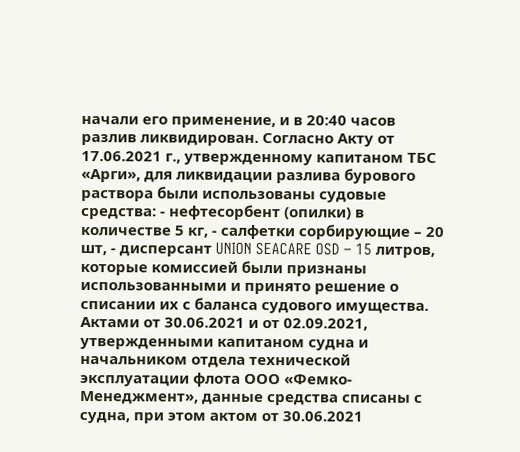начали его применение, и в 20:40 часов разлив ликвидирован. Согласно Акту от 17.06.2021 г., утвержденному капитаном ТБС «Арги», для ликвидации разлива бурового раствора были использованы судовые средства: - нефтесорбент (опилки) в количестве 5 кг, - салфетки сорбирующие – 20 шт, - дисперсант UNION SEACARE OSD – 15 литров, которые комиссией были признаны использованными и принято решение о списании их с баланса судового имущества. Актами от 30.06.2021 и от 02.09.2021, утвержденными капитаном судна и начальником отдела технической эксплуатации флота ООО «Фемко-Менеджмент», данные средства списаны с судна, при этом актом от 30.06.2021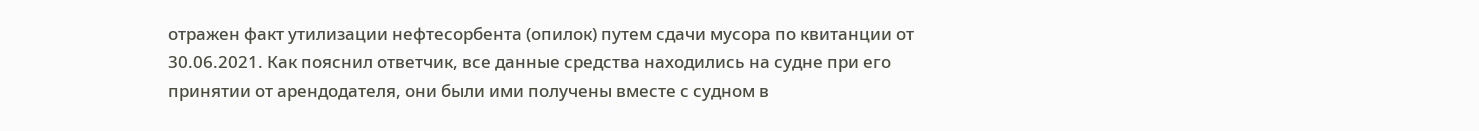отражен факт утилизации нефтесорбента (опилок) путем сдачи мусора по квитанции от 30.06.2021. Как пояснил ответчик, все данные средства находились на судне при его принятии от арендодателя, они были ими получены вместе с судном в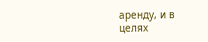аренду, и в целях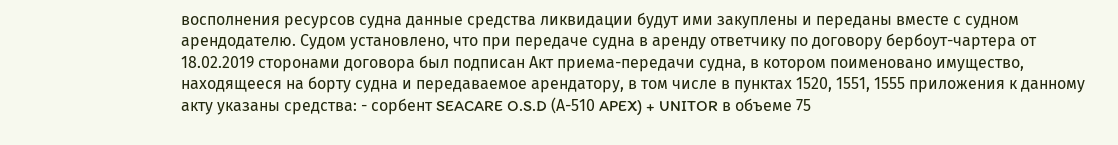восполнения ресурсов судна данные средства ликвидации будут ими закуплены и переданы вместе с судном арендодателю. Судом установлено, что при передаче судна в аренду ответчику по договору бербоут-чартера от 18.02.2019 сторонами договора был подписан Акт приема-передачи судна, в котором поименовано имущество, находящееся на борту судна и передаваемое арендатору, в том числе в пунктах 1520, 1551, 1555 приложения к данному акту указаны средства: - сорбент SEACARE O.S.D (А-510 APEX) + UNITOR в объеме 75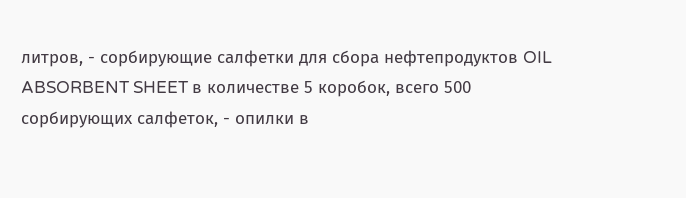литров, - сорбирующие салфетки для сбора нефтепродуктов OIL ABSORBENT SHEET в количестве 5 коробок, всего 500 сорбирующих салфеток, - опилки в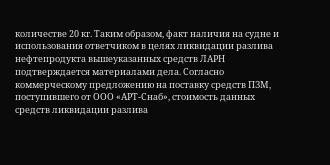количестве 20 кг. Таким образом, факт наличия на судне и использования ответчиком в целях ликвидации разлива нефтепродукта вышеуказанных средств ЛАРН подтверждается материалами дела. Согласно коммерческому предложению на поставку средств ПЗМ, поступившего от ООО «АРТ-Снаб», стоимость данных средств ликвидации разлива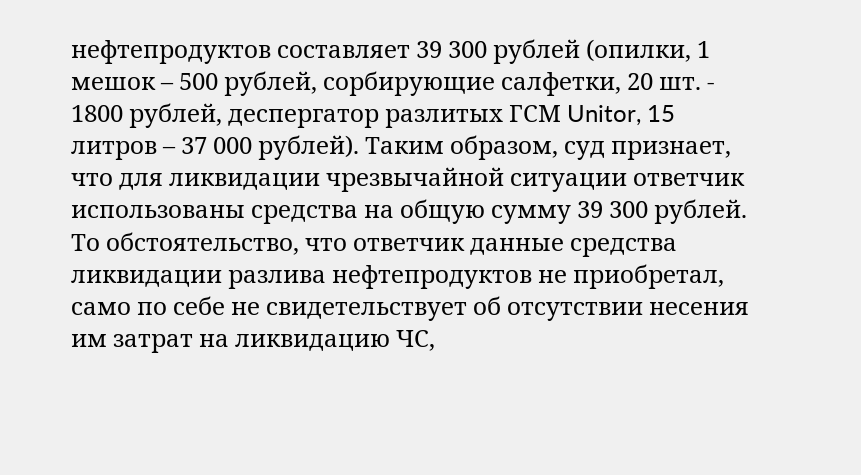нефтепродуктов составляет 39 300 рублей (опилки, 1 мешок – 500 рублей, сорбирующие салфетки, 20 шт. - 1800 рублей, деспергатор разлитых ГСМ Unitor, 15 литров – 37 000 рублей). Таким образом, суд признает, что для ликвидации чрезвычайной ситуации ответчик использованы средства на общую сумму 39 300 рублей. То обстоятельство, что ответчик данные средства ликвидации разлива нефтепродуктов не приобретал, само по себе не свидетельствует об отсутствии несения им затрат на ликвидацию ЧС,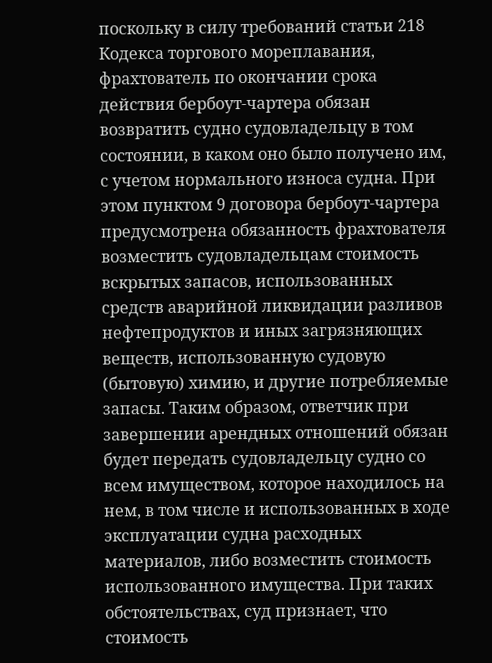поскольку в силу требований статьи 218 Кодекса торгового мореплавания, фрахтователь по окончании срока действия бербоут-чартера обязан возвратить судно судовладельцу в том состоянии, в каком оно было получено им, с учетом нормального износа судна. При этом пунктом 9 договора бербоут-чартера предусмотрена обязанность фрахтователя возместить судовладельцам стоимость вскрытых запасов, использованных средств аварийной ликвидации разливов нефтепродуктов и иных загрязняющих веществ, использованную судовую (бытовую) химию, и другие потребляемые запасы. Таким образом, ответчик при завершении арендных отношений обязан будет передать судовладельцу судно со всем имуществом, которое находилось на нем, в том числе и использованных в ходе эксплуатации судна расходных материалов, либо возместить стоимость использованного имущества. При таких обстоятельствах, суд признает, что стоимость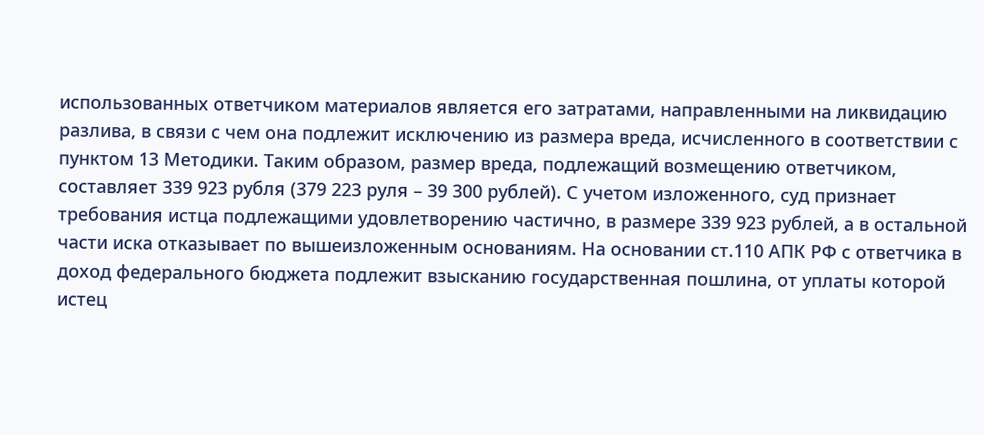использованных ответчиком материалов является его затратами, направленными на ликвидацию разлива, в связи с чем она подлежит исключению из размера вреда, исчисленного в соответствии с пунктом 13 Методики. Таким образом, размер вреда, подлежащий возмещению ответчиком, составляет 339 923 рубля (379 223 руля – 39 300 рублей). С учетом изложенного, суд признает требования истца подлежащими удовлетворению частично, в размере 339 923 рублей, а в остальной части иска отказывает по вышеизложенным основаниям. На основании ст.110 АПК РФ с ответчика в доход федерального бюджета подлежит взысканию государственная пошлина, от уплаты которой истец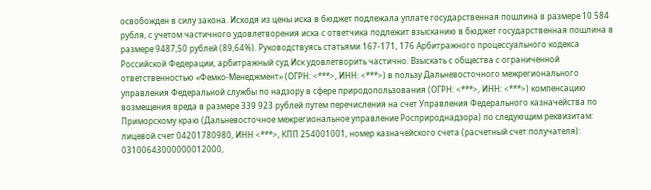освобожден в силу закона. Исходя из цены иска в бюджет подлежала уплате государственная пошлина в размере 10 584 рубля, с учетом частичного удовлетворения иска с ответчика подлежит взысканию в бюджет государственная пошлина в размере 9487,50 рублей (89,64%). Руководствуясь статьями 167-171, 176 Арбитражного процессуального кодекса Российской Федерации, арбитражный суд Иск удовлетворить частично. Взыскать с общества с ограниченной ответственностью «Фемко-Менеджмент» (ОГРН: <***>, ИНН: <***>) в пользу Дальневосточного межрегионального управления Федеральной службы по надзору в сфере природопользования (ОГРН: <***>, ИНН: <***>) компенсацию возмещения вреда в размере 339 923 рублей путем перечисления на счет Управления Федерального казначейства по Приморскому краю (Дальневосточное межрегиональное управление Росприроднадзора) по следующим реквизитам: лицевой счет 04201780980, ИНН <***>, КПП 254001001, номер казначейского счета (расчетный счет получателя): 03100643000000012000,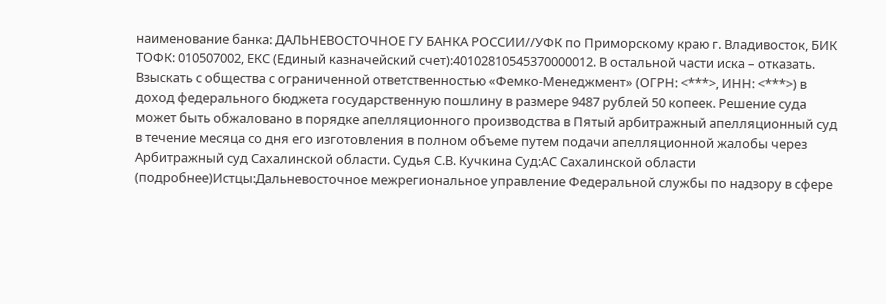наименование банка: ДАЛЬНЕВОСТОЧНОЕ ГУ БАНКА РОССИИ//УФК по Приморскому краю г. Владивосток, БИК ТОФК: 010507002, ЕКС (Единый казначейский счет):40102810545370000012. В остальной части иска – отказать. Взыскать с общества с ограниченной ответственностью «Фемко-Менеджмент» (ОГРН: <***>, ИНН: <***>) в доход федерального бюджета государственную пошлину в размере 9487 рублей 50 копеек. Решение суда может быть обжаловано в порядке апелляционного производства в Пятый арбитражный апелляционный суд в течение месяца со дня его изготовления в полном объеме путем подачи апелляционной жалобы через Арбитражный суд Сахалинской области. Судья С.В. Кучкина Суд:АС Сахалинской области (подробнее)Истцы:Дальневосточное межрегиональное управление Федеральной службы по надзору в сфере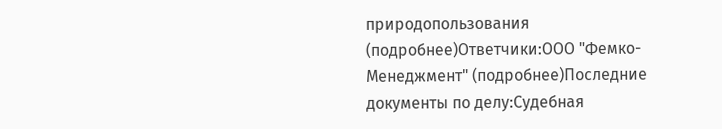природопользования (подробнее)Ответчики:ООО "Фемко-Менеджмент" (подробнее)Последние документы по делу:Судебная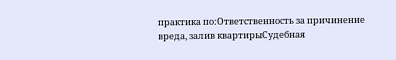практика по:Ответственность за причинение вреда, залив квартирыСудебная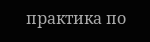практика по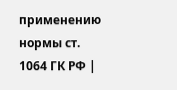применению нормы ст. 1064 ГК РФ |